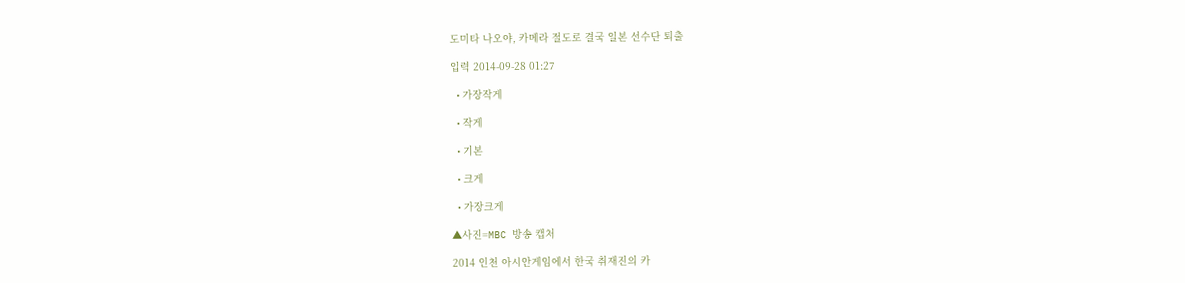도미타 나오야, 카메라 절도로 결국 일본 선수단 퇴출

입력 2014-09-28 01:27

  • 가장작게

  • 작게

  • 기본

  • 크게

  • 가장크게

▲사진=MBC 방송 캡처

2014 인천 아시안게임에서 한국 취재진의 카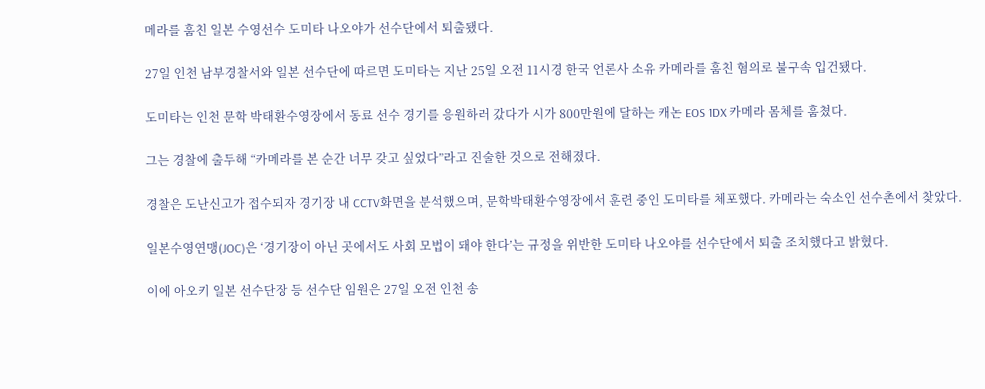메라를 훔친 일본 수영선수 도미타 나오야가 선수단에서 퇴출됐다.

27일 인천 남부경찰서와 일본 선수단에 따르면 도미타는 지난 25일 오전 11시경 한국 언론사 소유 카메라를 훔친 혐의로 불구속 입건됐다.

도미타는 인천 문학 박태환수영장에서 동료 선수 경기를 응원하러 갔다가 시가 800만원에 달하는 캐논 EOS 1DX 카메라 몸체를 훔쳤다.

그는 경찰에 출두해 “카메라를 본 순간 너무 갖고 싶었다”라고 진술한 것으로 전해졌다.

경찰은 도난신고가 접수되자 경기장 내 CCTV화면을 분석했으며, 문학박태환수영장에서 훈련 중인 도미타를 체포했다. 카메라는 숙소인 선수촌에서 찾았다.

일본수영연맹(JOC)은 ‘경기장이 아닌 곳에서도 사회 모법이 돼야 한다’는 규정을 위반한 도미타 나오야를 선수단에서 퇴출 조치했다고 밝혔다.

이에 아오키 일본 선수단장 등 선수단 임원은 27일 오전 인천 송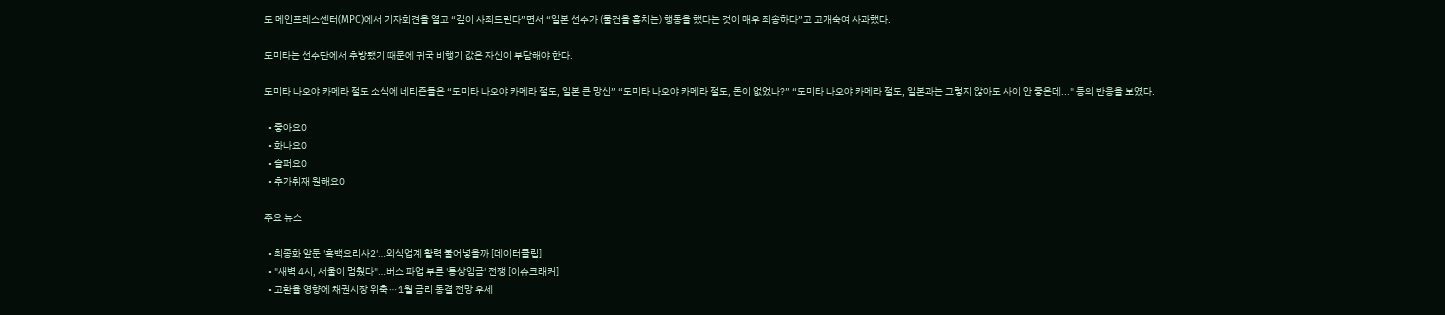도 메인프레스센터(MPC)에서 기자회견을 열고 “깊이 사죄드린다”면서 “일본 선수가 (물건을 훔치는) 행동을 했다는 것이 매우 죄송하다”고 고개숙여 사과했다.

도미타는 선수단에서 추방됐기 때문에 귀국 비행기 값은 자신이 부담해야 한다.

도미타 나오야 카메라 절도 소식에 네티즌들은 “도미타 나오야 카메라 절도, 일본 큰 망신” “도미타 나오야 카메라 절도, 돈이 없었나?” “도미타 나오야 카메라 절도, 일본과는 그렇지 않아도 사이 안 좋은데..." 등의 반응을 보였다.

  • 좋아요0
  • 화나요0
  • 슬퍼요0
  • 추가취재 원해요0

주요 뉴스

  • 최종화 앞둔 '흑백요리사2'…외식업계 활력 불어넣을까 [데이터클립]
  • "새벽 4시, 서울이 멈췄다"…버스 파업 부른 '통상임금' 전쟁 [이슈크래커]
  • 고환율 영향에 채권시장 위축⋯1월 금리 동결 전망 우세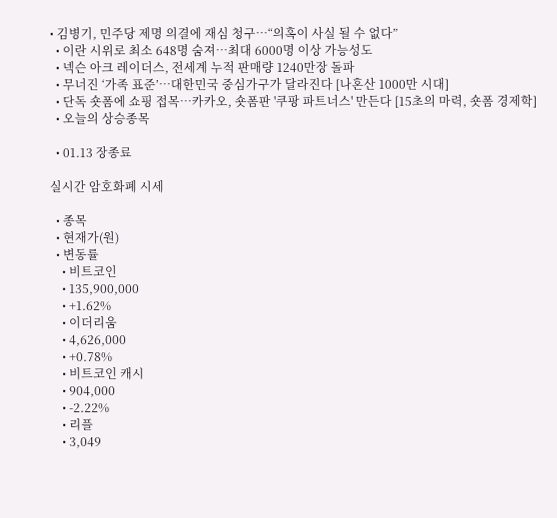• 김병기, 민주당 제명 의결에 재심 청구…“의혹이 사실 될 수 없다”
  • 이란 시위로 최소 648명 숨져…최대 6000명 이상 가능성도
  • 넥슨 아크 레이더스, 전세계 누적 판매량 1240만장 돌파
  • 무너진 ‘가족 표준’…대한민국 중심가구가 달라진다 [나혼산 1000만 시대]
  • 단독 숏폼에 쇼핑 접목…카카오, 숏폼판 '쿠팡 파트너스' 만든다 [15초의 마력, 숏폼 경제학]
  • 오늘의 상승종목

  • 01.13 장종료

실시간 암호화폐 시세

  • 종목
  • 현재가(원)
  • 변동률
    • 비트코인
    • 135,900,000
    • +1.62%
    • 이더리움
    • 4,626,000
    • +0.78%
    • 비트코인 캐시
    • 904,000
    • -2.22%
    • 리플
    • 3,049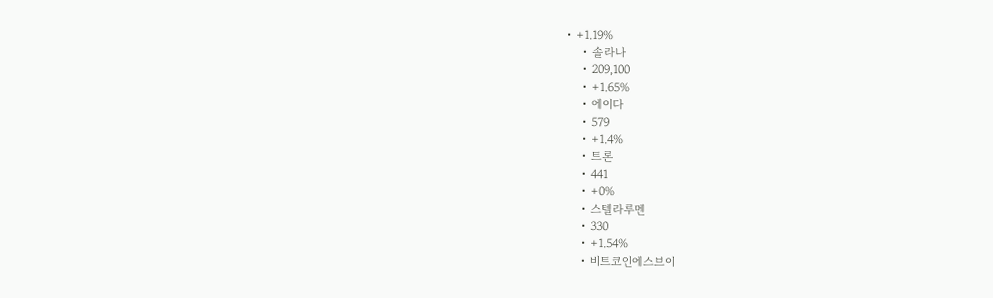• +1.19%
    • 솔라나
    • 209,100
    • +1.65%
    • 에이다
    • 579
    • +1.4%
    • 트론
    • 441
    • +0%
    • 스텔라루멘
    • 330
    • +1.54%
    • 비트코인에스브이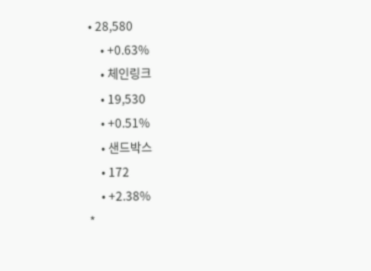• 28,580
    • +0.63%
    • 체인링크
    • 19,530
    • +0.51%
    • 샌드박스
    • 172
    • +2.38%
*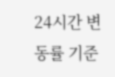24시간 변동률 기준